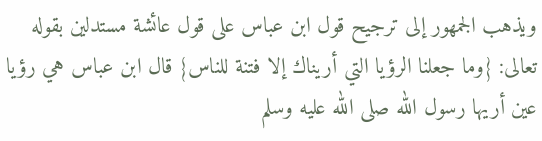ويذهب الجمهور إلى ترجيح قول ابن عباس على قول عائشة مستدلين بقوله تعالى: {وما جعلنا الرؤيا التي أريناك إلا فتنة للناس} قال ابن عباس هي رؤيا عين أريها رسول الله صلى الله عليه وسلم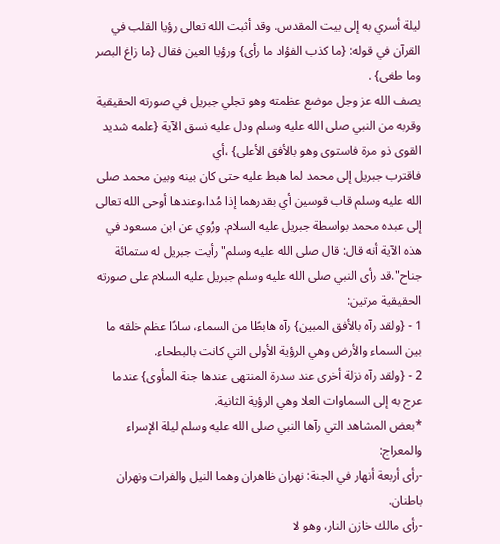ليلة أسري به إلى بيت المقدس. وقد أثبت الله تعالى رؤيا القلب في القرآن في قوله: {ما كذب الفؤاد ما رأى} ورؤيا العين فقال {ما زاغ البصر وما طغى} .
يصف الله عز وجل موضع عظمته وهو تجلي جبريل في صورته الحقيقية وقربه من النبي صلى الله عليه وسلم ودل عليه نسق الآية {علمه شديد القوى ذو مرة فاستوى وهو بالأفق الأعلى} ،أي
فاقترب جبريل إلى محمد لما هبط عليه حتى كان بينه وبين محمد صلى الله عليه وسلم قاب قوسين أي بقدرهما إذا مُدا،وعندها أوحى الله تعالى إلى عبده محمد بواسطة جبريل عليه السلام. ورُوي عن ابن مسعود في هذه الآية أنه قال: قال صلى الله عليه وسلم"رأيت جبريل له ستمائة جناح".قد رأى النبي صلى الله عليه وسلم جبريل عليه السلام على صورته الحقيقية مرتين:
1 - {ولقد رآه بالأفق المبين} رآه هابطًا من السماء، سادًا عظم خلقه ما بين السماء والأرض وهي الرؤية الأولى التي كانت بالبطحاء.
2 - {ولقد رآه نزلة أخرى عند سدرة المنتهى عندها جنة المأوى} عندما عرج به إلى السماوات العلا وهي الرؤية الثانية.
*بعض المشاهد التي رآها النبي صلى الله عليه وسلم ليلة الإسراء والمعراج:
-رأى أربعة أنهار في الجنة: نهران ظاهران وهما النيل والفرات ونهران باطنان.
-رأى مالك خازن النار، وهو لا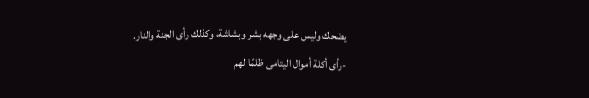يضحك وليس على وجهه بشر وبشاشة، وكذلك رأى الجنة والنار.
-رأى أكلة أموال اليتامى ظلمًا لهم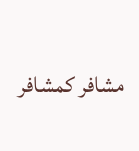مشافر كمشافر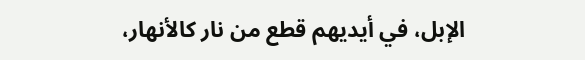الإبل، في أيديهم قطع من نار كالأنهار،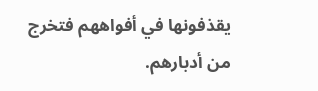يقذفونها في أفواههم فتخرج من أدبارهم.